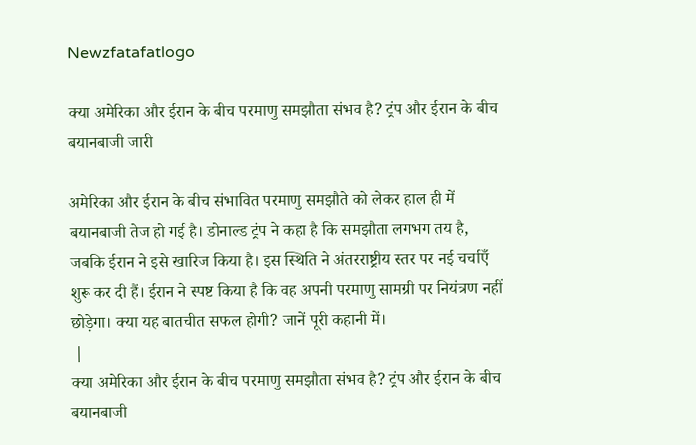Newzfatafatlogo

क्या अमेरिका और ईरान के बीच परमाणु समझौता संभव है? ट्रंप और ईरान के बीच बयानबाजी जारी

अमेरिका और ईरान के बीच संभावित परमाणु समझौते को लेकर हाल ही में बयानबाजी तेज हो गई है। डोनाल्ड ट्रंप ने कहा है कि समझौता लगभग तय है, जबकि ईरान ने इसे खारिज किया है। इस स्थिति ने अंतरराष्ट्रीय स्तर पर नई चर्चाएँ शुरू कर दी हैं। ईरान ने स्पष्ट किया है कि वह अपनी परमाणु सामग्री पर नियंत्रण नहीं छोड़ेगा। क्या यह बातचीत सफल होगी? जानें पूरी कहानी में।
 |
क्या अमेरिका और ईरान के बीच परमाणु समझौता संभव है? ट्रंप और ईरान के बीच बयानबाजी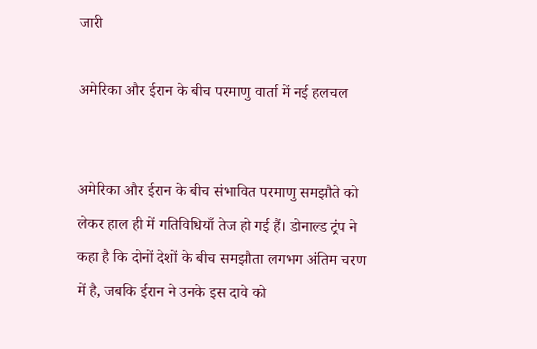जारी

अमेरिका और ईरान के बीच परमाणु वार्ता में नई हलचल


अमेरिका और ईरान के बीच संभावित परमाणु समझौते को लेकर हाल ही में गतिविधियाँ तेज हो गई हैं। डोनाल्ड ट्रंप ने कहा है कि दोनों देशों के बीच समझौता लगभग अंतिम चरण में है, जबकि ईरान ने उनके इस दावे को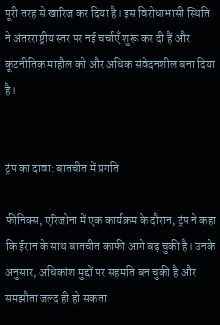पूरी तरह से खारिज कर दिया है। इस विरोधाभासी स्थिति ने अंतरराष्ट्रीय स्तर पर नई चर्चाएँ शुरू कर दी हैं और कूटनीतिक माहौल को और अधिक संवेदनशील बना दिया है।


ट्रंप का दावा: बातचीत में प्रगति

फीनिक्स, एरिजोना में एक कार्यक्रम के दौरान, ट्रंप ने कहा कि ईरान के साथ बातचीत काफी आगे बढ़ चुकी है। उनके अनुसार, अधिकांश मुद्दों पर सहमति बन चुकी है और समझौता जल्द ही हो सकता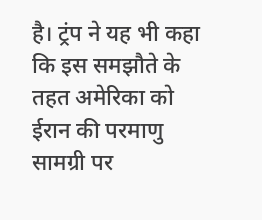है। ट्रंप ने यह भी कहा कि इस समझौते के तहत अमेरिका को ईरान की परमाणु सामग्री पर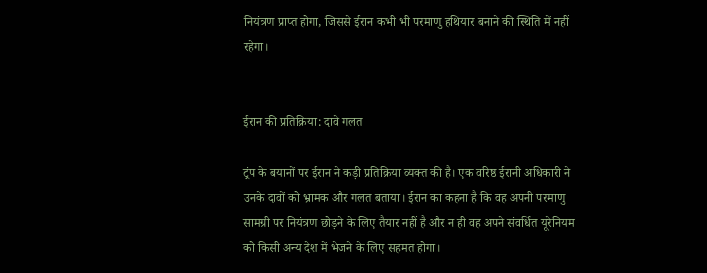नियंत्रण प्राप्त होगा, जिससे ईरान कभी भी परमाणु हथियार बनाने की स्थिति में नहीं रहेगा।


ईरान की प्रतिक्रिया: दावे गलत

ट्रंप के बयानों पर ईरान ने कड़ी प्रतिक्रिया व्यक्त की है। एक वरिष्ठ ईरानी अधिकारी ने उनके दावों को भ्रामक और गलत बताया। ईरान का कहना है कि वह अपनी परमाणु सामग्री पर नियंत्रण छोड़ने के लिए तैयार नहीं है और न ही वह अपने संवर्धित यूरेनियम को किसी अन्य देश में भेजने के लिए सहमत होगा।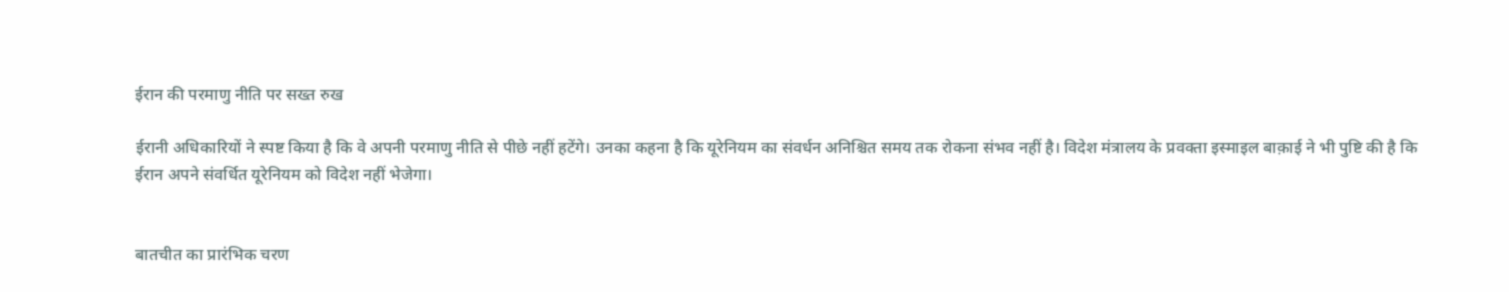ईरान की परमाणु नीति पर सख्त रुख

ईरानी अधिकारियों ने स्पष्ट किया है कि वे अपनी परमाणु नीति से पीछे नहीं हटेंगे। उनका कहना है कि यूरेनियम का संवर्धन अनिश्चित समय तक रोकना संभव नहीं है। विदेश मंत्रालय के प्रवक्ता इस्माइल बाक़ाई ने भी पुष्टि की है कि ईरान अपने संवर्धित यूरेनियम को विदेश नहीं भेजेगा।


बातचीत का प्रारंभिक चरण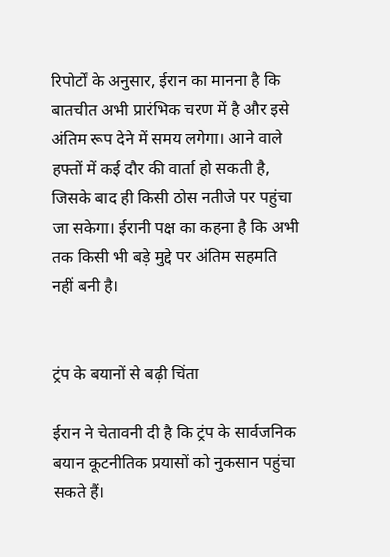रिपोर्टों के अनुसार, ईरान का मानना है कि बातचीत अभी प्रारंभिक चरण में है और इसे अंतिम रूप देने में समय लगेगा। आने वाले हफ्तों में कई दौर की वार्ता हो सकती है, जिसके बाद ही किसी ठोस नतीजे पर पहुंचा जा सकेगा। ईरानी पक्ष का कहना है कि अभी तक किसी भी बड़े मुद्दे पर अंतिम सहमति नहीं बनी है।


ट्रंप के बयानों से बढ़ी चिंता

ईरान ने चेतावनी दी है कि ट्रंप के सार्वजनिक बयान कूटनीतिक प्रयासों को नुकसान पहुंचा सकते हैं।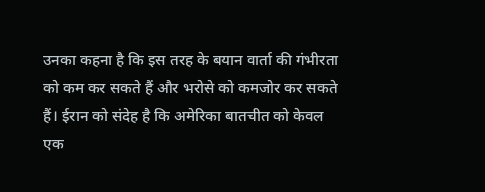उनका कहना है कि इस तरह के बयान वार्ता की गंभीरता को कम कर सकते हैं और भरोसे को कमजोर कर सकते हैं। ईरान को संदेह है कि अमेरिका बातचीत को केवल एक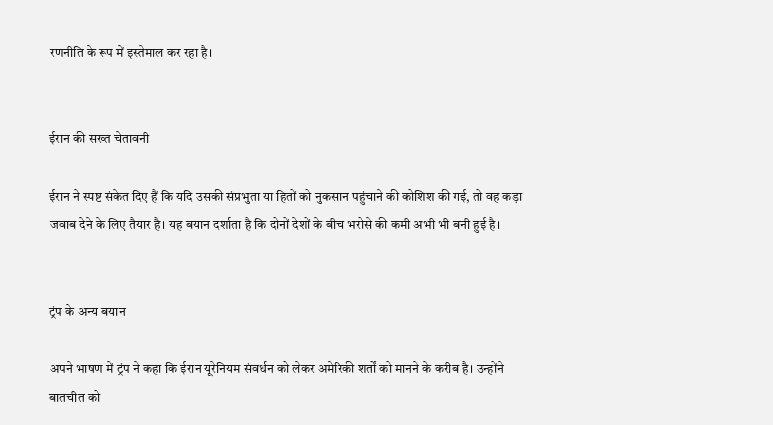रणनीति के रूप में इस्तेमाल कर रहा है।


ईरान की सख्त चेतावनी

ईरान ने स्पष्ट संकेत दिए हैं कि यदि उसकी संप्रभुता या हितों को नुकसान पहुंचाने की कोशिश की गई, तो वह कड़ा जवाब देने के लिए तैयार है। यह बयान दर्शाता है कि दोनों देशों के बीच भरोसे की कमी अभी भी बनी हुई है।


ट्रंप के अन्य बयान

अपने भाषण में ट्रंप ने कहा कि ईरान यूरेनियम संवर्धन को लेकर अमेरिकी शर्तों को मानने के करीब है। उन्होंने बातचीत को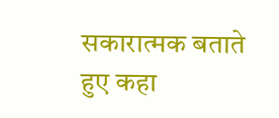सकारात्मक बताते हुए कहा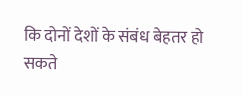कि दोनों देशों के संबंध बेहतर हो सकते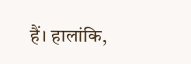हैं। हालांकि,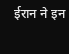ईरान ने इन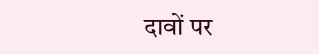दावों पर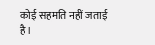कोई सहमति नहीं जताई है।